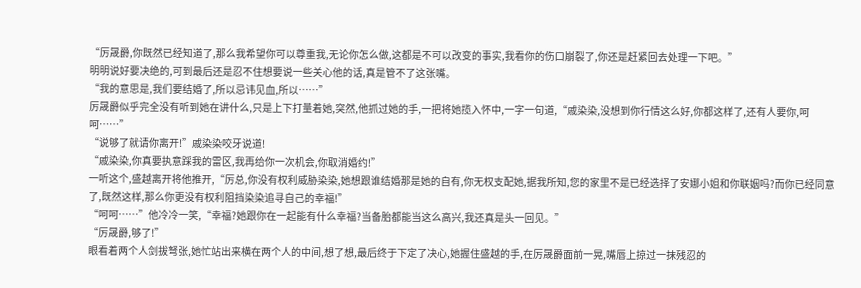“厉晟爵,你既然已经知道了,那么我希望你可以尊重我,无论你怎么做,这都是不可以改变的事实,我看你的伤口崩裂了,你还是赶紧回去处理一下吧。”
明明说好要决绝的,可到最后还是忍不住想要说一些关心他的话,真是管不了这张嘴。
“我的意思是,我们要结婚了,所以忌讳见血,所以……”
厉晟爵似乎完全没有听到她在讲什么,只是上下打量着她,突然,他抓过她的手,一把将她揽入怀中,一字一句道,“戚染染,没想到你行情这么好,你都这样了,还有人要你,呵呵……”
“说够了就请你离开!”戚染染咬牙说道!
“戚染染,你真要执意踩我的雷区,我再给你一次机会,你取消婚约!”
一听这个,盛越离开将他推开,“厉总,你没有权利威胁染染,她想跟谁结婚那是她的自有,你无权支配她,据我所知,您的家里不是已经选择了安娜小姐和你联姻吗?而你已经同意了,既然这样,那么你更没有权利阻挡染染追寻自己的幸福!”
“呵呵……”他冷冷一笑,“幸福?她跟你在一起能有什么幸福?当备胎都能当这么高兴,我还真是头一回见。”
“厉晟爵,够了!”
眼看着两个人剑拔弩张,她忙站出来横在两个人的中间,想了想,最后终于下定了决心,她握住盛越的手,在厉晟爵面前一晃,嘴唇上掠过一抹残忍的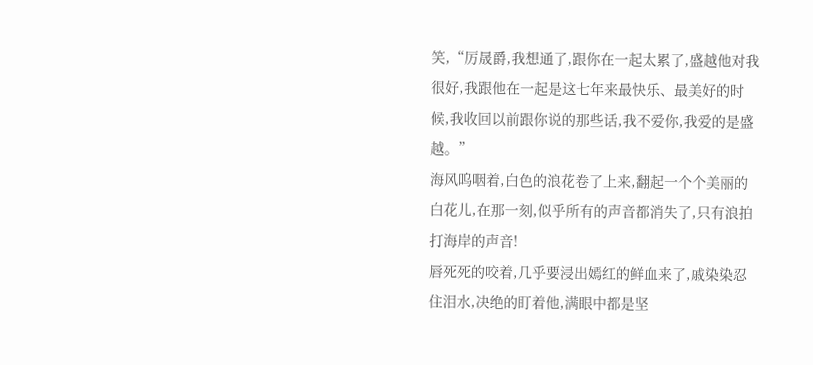笑,“厉晟爵,我想通了,跟你在一起太累了,盛越他对我很好,我跟他在一起是这七年来最快乐、最美好的时候,我收回以前跟你说的那些话,我不爱你,我爱的是盛越。”
海风呜咽着,白色的浪花卷了上来,翻起一个个美丽的白花儿,在那一刻,似乎所有的声音都消失了,只有浪拍打海岸的声音!
唇死死的咬着,几乎要浸出嫣红的鲜血来了,戚染染忍住泪水,决绝的盯着他,满眼中都是坚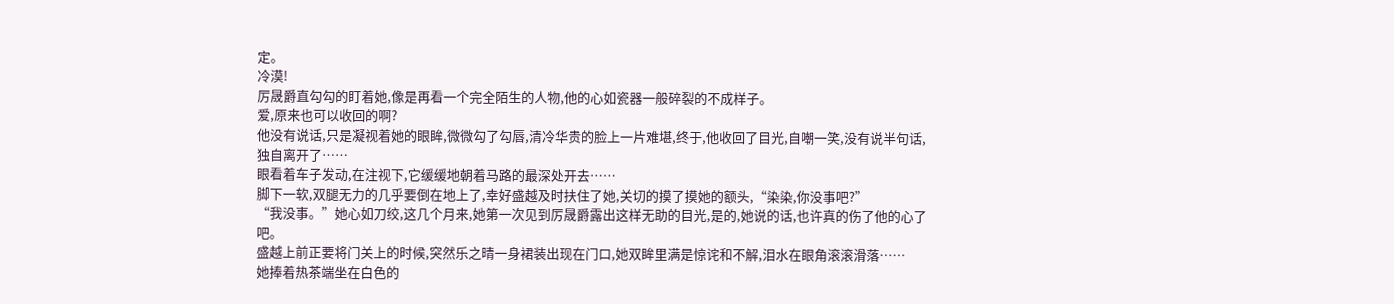定。
冷漠!
厉晟爵直勾勾的盯着她,像是再看一个完全陌生的人物,他的心如瓷器一般碎裂的不成样子。
爱,原来也可以收回的啊?
他没有说话,只是凝视着她的眼眸,微微勾了勾唇,清冷华贵的脸上一片难堪,终于,他收回了目光,自嘲一笑,没有说半句话,独自离开了……
眼看着车子发动,在注视下,它缓缓地朝着马路的最深处开去……
脚下一软,双腿无力的几乎要倒在地上了,幸好盛越及时扶住了她,关切的摸了摸她的额头,“染染,你没事吧?”
“我没事。”她心如刀绞,这几个月来,她第一次见到厉晟爵露出这样无助的目光,是的,她说的话,也许真的伤了他的心了吧。
盛越上前正要将门关上的时候,突然乐之晴一身裙装出现在门口,她双眸里满是惊诧和不解,泪水在眼角滚滚滑落……
她捧着热茶端坐在白色的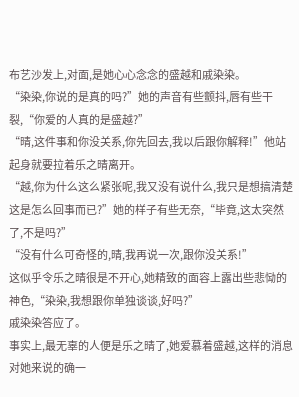布艺沙发上,对面,是她心心念念的盛越和戚染染。
“染染,你说的是真的吗?”她的声音有些颤抖,唇有些干裂,“你爱的人真的是盛越?”
“晴,这件事和你没关系,你先回去,我以后跟你解释!”他站起身就要拉着乐之晴离开。
“越,你为什么这么紧张呢,我又没有说什么,我只是想搞清楚这是怎么回事而已?”她的样子有些无奈,“毕竟,这太突然了,不是吗?”
“没有什么可奇怪的,晴,我再说一次,跟你没关系!”
这似乎令乐之晴很是不开心,她精致的面容上露出些悲恸的神色,“染染,我想跟你单独谈谈,好吗?”
戚染染答应了。
事实上,最无辜的人便是乐之晴了,她爱慕着盛越,这样的消息对她来说的确一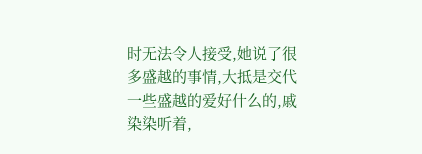时无法令人接受,她说了很多盛越的事情,大抵是交代一些盛越的爱好什么的,戚染染听着,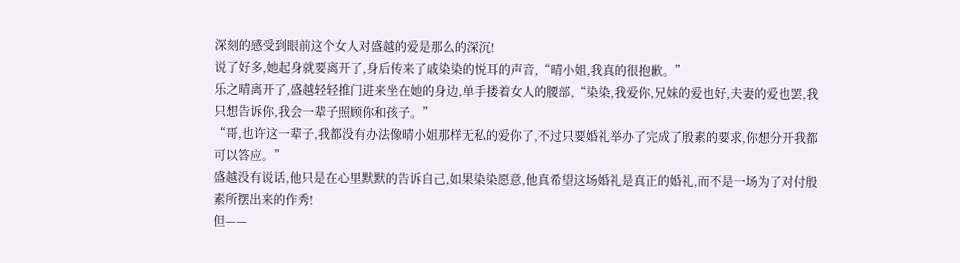深刻的感受到眼前这个女人对盛越的爱是那么的深沉!
说了好多,她起身就要离开了,身后传来了戚染染的悦耳的声音,“晴小姐,我真的很抱歉。”
乐之晴离开了,盛越轻轻推门进来坐在她的身边,单手搂着女人的腰部,“染染,我爱你,兄妹的爱也好,夫妻的爱也罢,我只想告诉你,我会一辈子照顾你和孩子。”
“哥,也许这一辈子,我都没有办法像晴小姐那样无私的爱你了,不过只要婚礼举办了完成了殷素的要求,你想分开我都可以答应。”
盛越没有说话,他只是在心里默默的告诉自己,如果染染愿意,他真希望这场婚礼是真正的婚礼,而不是一场为了对付殷素所摆出来的作秀!
但——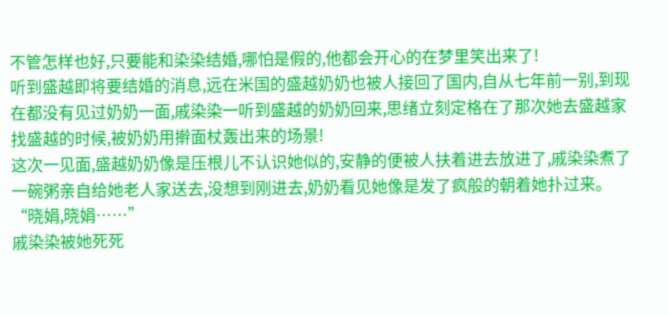不管怎样也好,只要能和染染结婚,哪怕是假的,他都会开心的在梦里笑出来了!
听到盛越即将要结婚的消息,远在米国的盛越奶奶也被人接回了国内,自从七年前一别,到现在都没有见过奶奶一面,戚染染一听到盛越的奶奶回来,思绪立刻定格在了那次她去盛越家找盛越的时候,被奶奶用擀面杖轰出来的场景!
这次一见面,盛越奶奶像是压根儿不认识她似的,安静的便被人扶着进去放进了,戚染染煮了一碗粥亲自给她老人家送去,没想到刚进去,奶奶看见她像是发了疯般的朝着她扑过来。
“晓娟,晓娟……”
戚染染被她死死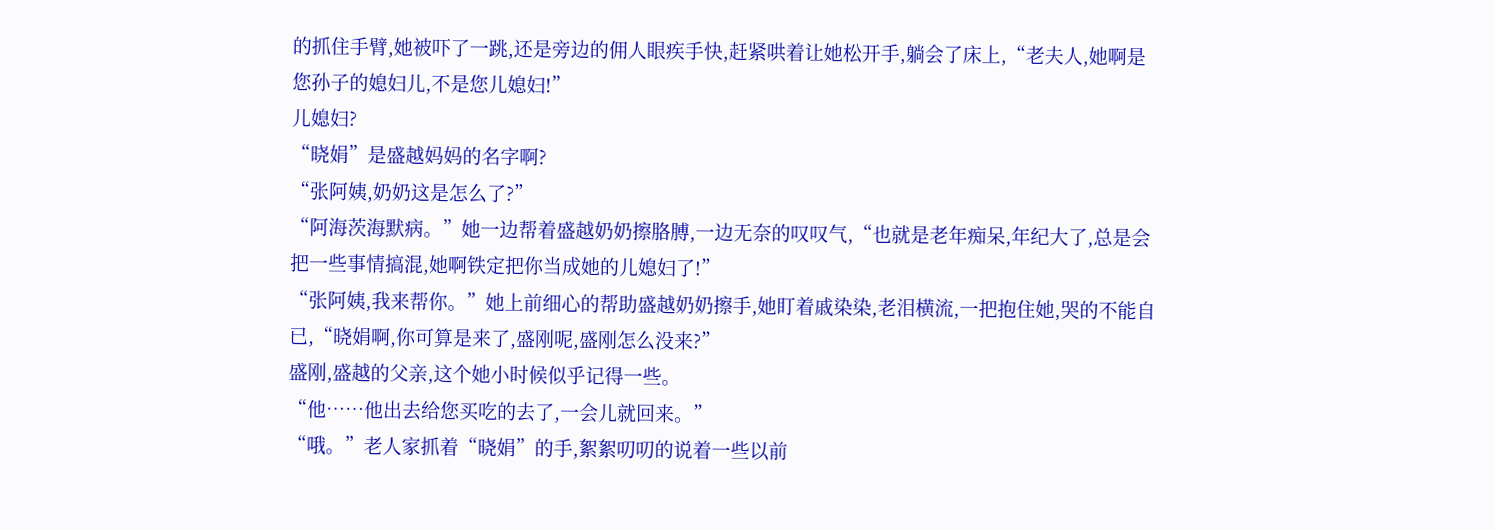的抓住手臂,她被吓了一跳,还是旁边的佣人眼疾手快,赶紧哄着让她松开手,躺会了床上,“老夫人,她啊是您孙子的媳妇儿,不是您儿媳妇!”
儿媳妇?
“晓娟”是盛越妈妈的名字啊?
“张阿姨,奶奶这是怎么了?”
“阿海茨海默病。”她一边帮着盛越奶奶擦胳膊,一边无奈的叹叹气,“也就是老年痴呆,年纪大了,总是会把一些事情搞混,她啊铁定把你当成她的儿媳妇了!”
“张阿姨,我来帮你。”她上前细心的帮助盛越奶奶擦手,她盯着戚染染,老泪横流,一把抱住她,哭的不能自已,“晓娟啊,你可算是来了,盛刚呢,盛刚怎么没来?”
盛刚,盛越的父亲,这个她小时候似乎记得一些。
“他……他出去给您买吃的去了,一会儿就回来。”
“哦。”老人家抓着“晓娟”的手,絮絮叨叨的说着一些以前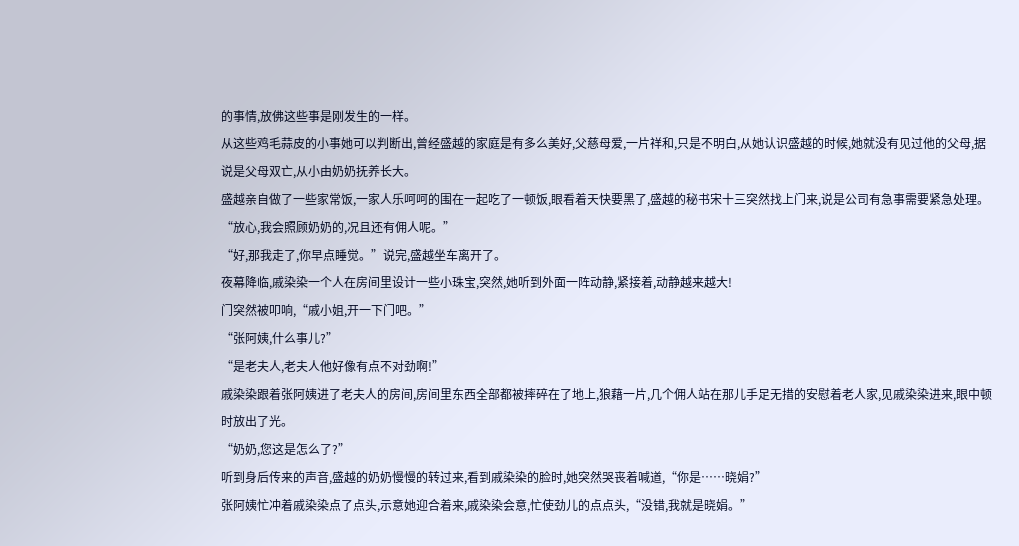的事情,放佛这些事是刚发生的一样。
从这些鸡毛蒜皮的小事她可以判断出,曾经盛越的家庭是有多么美好,父慈母爱,一片祥和,只是不明白,从她认识盛越的时候,她就没有见过他的父母,据说是父母双亡,从小由奶奶抚养长大。
盛越亲自做了一些家常饭,一家人乐呵呵的围在一起吃了一顿饭,眼看着天快要黑了,盛越的秘书宋十三突然找上门来,说是公司有急事需要紧急处理。
“放心,我会照顾奶奶的,况且还有佣人呢。”
“好,那我走了,你早点睡觉。”说完,盛越坐车离开了。
夜幕降临,戚染染一个人在房间里设计一些小珠宝,突然,她听到外面一阵动静,紧接着,动静越来越大!
门突然被叩响,“戚小姐,开一下门吧。”
“张阿姨,什么事儿?”
“是老夫人,老夫人他好像有点不对劲啊!”
戚染染跟着张阿姨进了老夫人的房间,房间里东西全部都被摔碎在了地上,狼藉一片,几个佣人站在那儿手足无措的安慰着老人家,见戚染染进来,眼中顿时放出了光。
“奶奶,您这是怎么了?”
听到身后传来的声音,盛越的奶奶慢慢的转过来,看到戚染染的脸时,她突然哭丧着喊道,“你是……晓娟?”
张阿姨忙冲着戚染染点了点头,示意她迎合着来,戚染染会意,忙使劲儿的点点头,“没错,我就是晓娟。”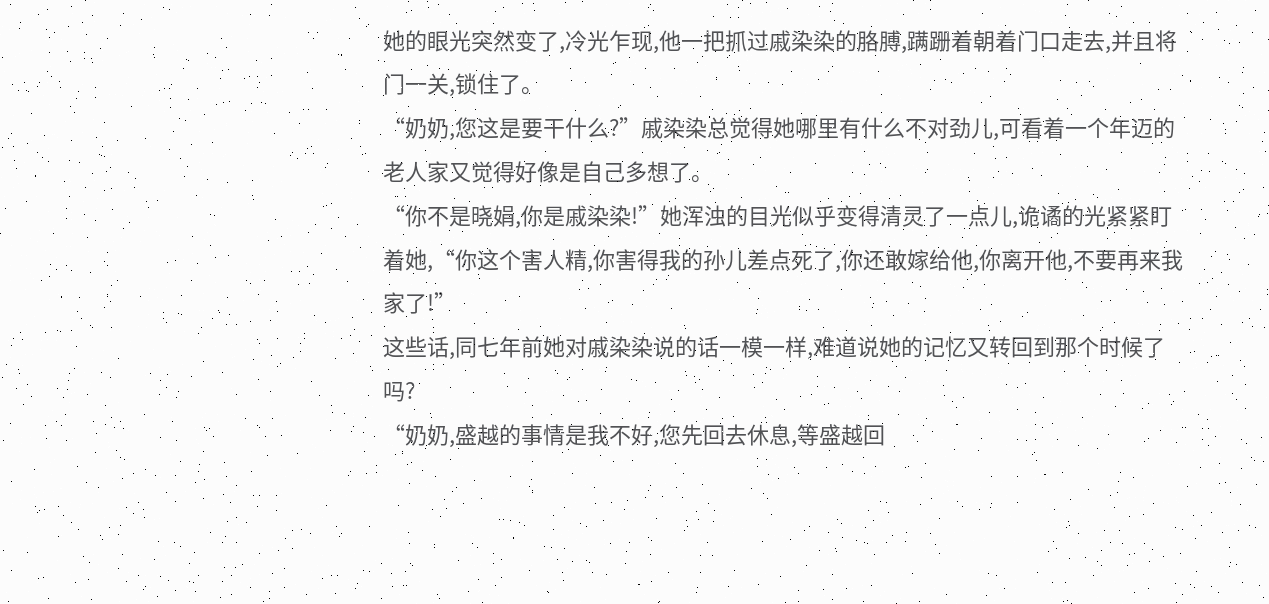她的眼光突然变了,冷光乍现,他一把抓过戚染染的胳膊,蹒跚着朝着门口走去,并且将门一关,锁住了。
“奶奶,您这是要干什么?”戚染染总觉得她哪里有什么不对劲儿,可看着一个年迈的老人家又觉得好像是自己多想了。
“你不是晓娟,你是戚染染!”她浑浊的目光似乎变得清灵了一点儿,诡谲的光紧紧盯着她,“你这个害人精,你害得我的孙儿差点死了,你还敢嫁给他,你离开他,不要再来我家了!”
这些话,同七年前她对戚染染说的话一模一样,难道说她的记忆又转回到那个时候了吗?
“奶奶,盛越的事情是我不好,您先回去休息,等盛越回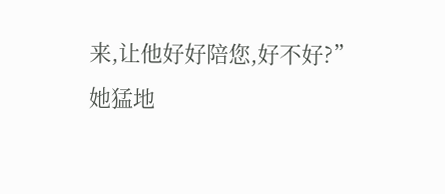来,让他好好陪您,好不好?”
她猛地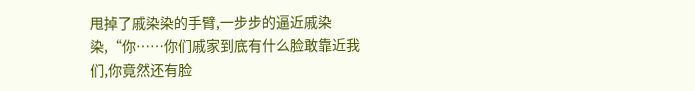甩掉了戚染染的手臂,一步步的逼近戚染染,“你……你们戚家到底有什么脸敢靠近我们,你竟然还有脸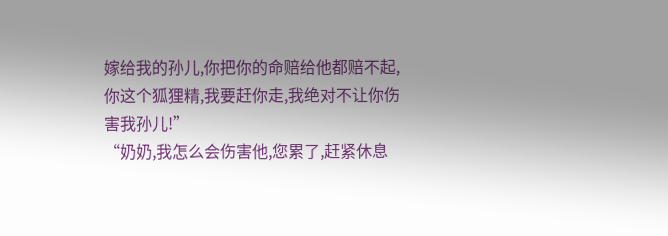嫁给我的孙儿,你把你的命赔给他都赔不起,你这个狐狸精,我要赶你走,我绝对不让你伤害我孙儿!”
“奶奶,我怎么会伤害他,您累了,赶紧休息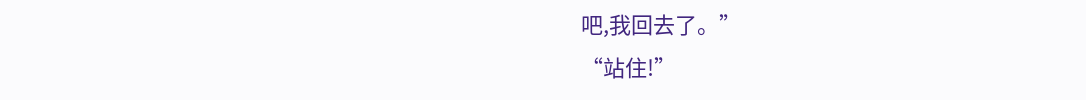吧,我回去了。”
“站住!”